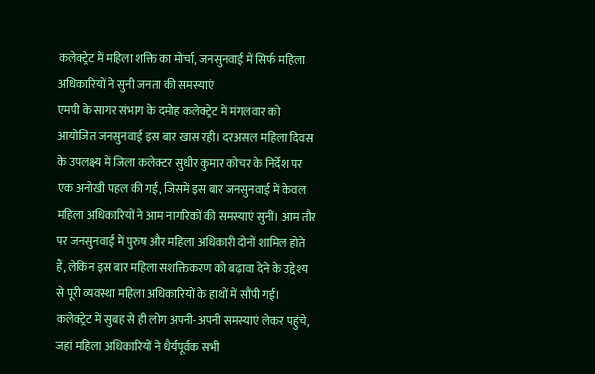कलेक्ट्रेट में महिला शक्ति का मोर्चा, जनसुनवाई में सिर्फ महिला अधिकारियों ने सुनी जनता की समस्याएं
एमपी के सागर संभाग के दमोह कलेक्ट्रेट में मंगलवार को आयोजित जनसुनवाई इस बार खास रही। दरअसल महिला दिवस के उपलक्ष्य में जिला कलेक्टर सुधीर कुमार कोचर के निर्देश पर एक अनोखी पहल की गई, जिसमें इस बार जनसुनवाई में केवल महिला अधिकारियों ने आम नागरिकों की समस्याएं सुनीं। आम तौर पर जनसुनवाई में पुरुष और महिला अधिकारी दोनों शामिल होते हैं, लेकिन इस बार महिला सशक्तिकरण को बढ़ावा देने के उद्देश्य से पूरी व्यवस्था महिला अधिकारियों के हाथों में सौंपी गई। कलेक्ट्रेट में सुबह से ही लोग अपनी-अपनी समस्याएं लेकर पहुंचे, जहां महिला अधिकारियों ने धैर्यपूर्वक सभी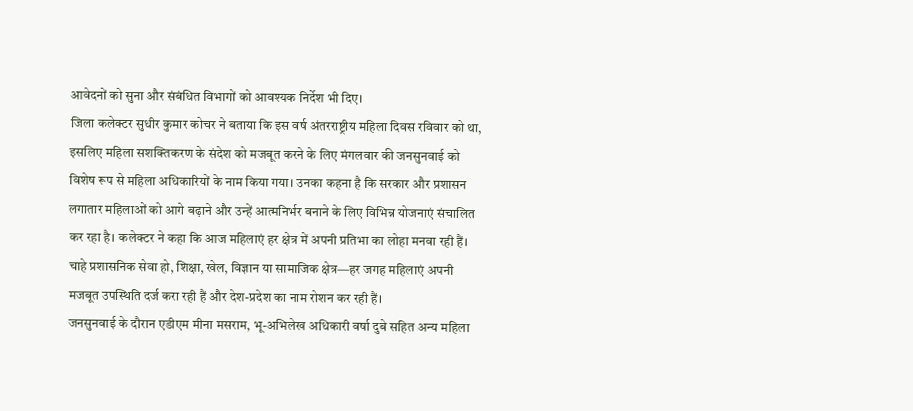आवेदनों को सुना और संबंधित विभागों को आवश्यक निर्देश भी दिए।
जिला कलेक्टर सुधीर कुमार कोचर ने बताया कि इस वर्ष अंतरराष्ट्रीय महिला दिवस रविवार को था, इसलिए महिला सशक्तिकरण के संदेश को मजबूत करने के लिए मंगलवार की जनसुनवाई को विशेष रूप से महिला अधिकारियों के नाम किया गया। उनका कहना है कि सरकार और प्रशासन लगातार महिलाओं को आगे बढ़ाने और उन्हें आत्मनिर्भर बनाने के लिए विभिन्न योजनाएं संचालित कर रहा है। कलेक्टर ने कहा कि आज महिलाएं हर क्षेत्र में अपनी प्रतिभा का लोहा मनवा रही हैं। चाहे प्रशासनिक सेवा हो, शिक्षा, खेल, विज्ञान या सामाजिक क्षेत्र—हर जगह महिलाएं अपनी मजबूत उपस्थिति दर्ज करा रही हैं और देश-प्रदेश का नाम रोशन कर रही हैं।
जनसुनवाई के दौरान एडीएम मीना मसराम, भू-अभिलेख अधिकारी वर्षा दुबे सहित अन्य महिला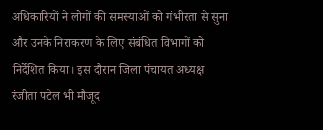अधिकारियों ने लोगों की समस्याओं को गंभीरता से सुना और उनके निराकरण के लिए संबंधित विभागों को निर्देशित किया। इस दौरान जिला पंचायत अध्यक्ष रंजीता पटेल भी मौजूद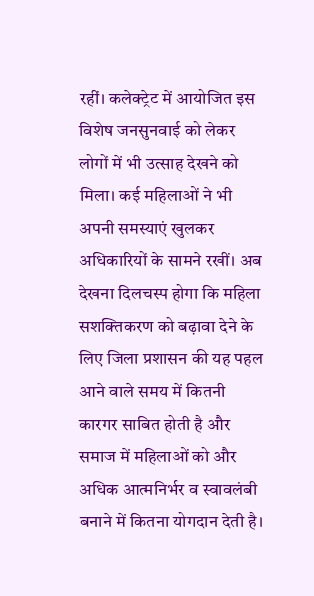रहीं। कलेक्ट्रेट में आयोजित इस विशेष जनसुनवाई को लेकर लोगों में भी उत्साह देखने को मिला। कई महिलाओं ने भी अपनी समस्याएं खुलकर अधिकारियों के सामने रखीं। अब देखना दिलचस्प होगा कि महिला सशक्तिकरण को बढ़ावा देने के लिए जिला प्रशासन की यह पहल आने वाले समय में कितनी कारगर साबित होती है और समाज में महिलाओं को और अधिक आत्मनिर्भर व स्वावलंबी बनाने में कितना योगदान देती है।